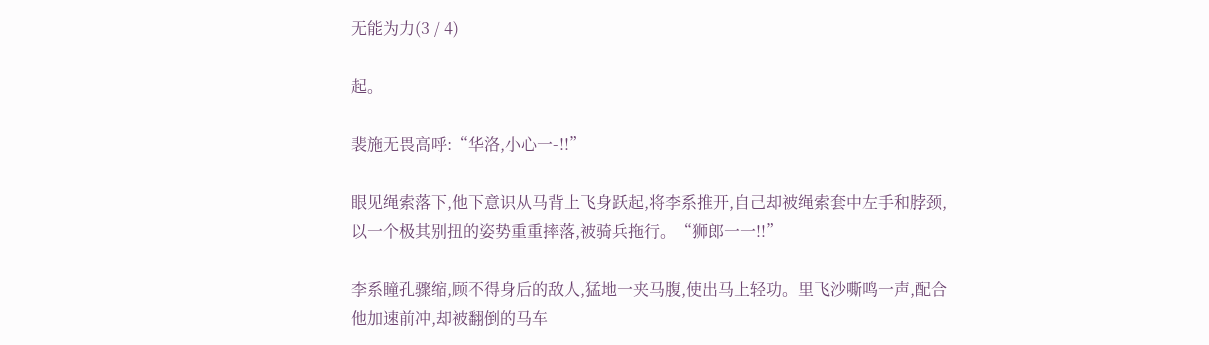无能为力(3 / 4)

起。

裴施无畏高呼:“华洛,小心一-!!”

眼见绳索落下,他下意识从马背上飞身跃起,将李系推开,自己却被绳索套中左手和脖颈,以一个极其别扭的姿势重重摔落,被骑兵拖行。“狮郎一一!!”

李系瞳孔骤缩,顾不得身后的敌人,猛地一夹马腹,使出马上轻功。里飞沙嘶鸣一声,配合他加速前冲,却被翻倒的马车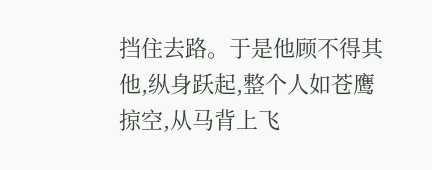挡住去路。于是他顾不得其他,纵身跃起,整个人如苍鹰掠空,从马背上飞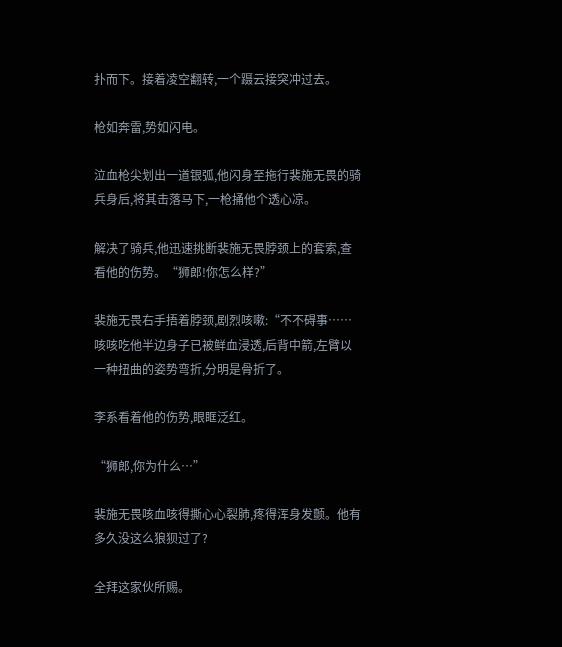扑而下。接着凌空翻转,一个蹑云接突冲过去。

枪如奔雷,势如闪电。

泣血枪尖划出一道银弧,他闪身至拖行裴施无畏的骑兵身后,将其击落马下,一枪捅他个透心凉。

解决了骑兵,他迅速挑断裴施无畏脖颈上的套索,查看他的伤势。“狮郎!你怎么样?”

裴施无畏右手捂着脖颈,剧烈咳嗽:“不不碍事……咳咳吃他半边身子已被鲜血浸透,后背中箭,左臂以一种扭曲的姿势弯折,分明是骨折了。

李系看着他的伤势,眼眶泛红。

“狮郎,你为什么…”

裴施无畏咳血咳得撕心心裂肺,疼得浑身发颤。他有多久没这么狼狈过了?

全拜这家伙所赐。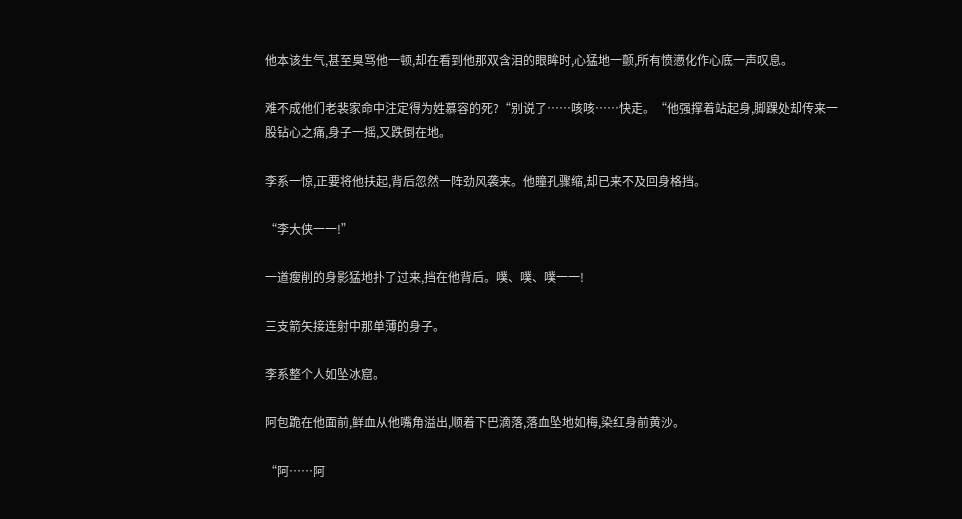他本该生气,甚至臭骂他一顿,却在看到他那双含泪的眼眸时,心猛地一颤,所有愤懑化作心底一声叹息。

难不成他们老裴家命中注定得为姓慕容的死?“别说了……咳咳……快走。“他强撑着站起身,脚踝处却传来一股钻心之痛,身子一摇,又跌倒在地。

李系一惊,正要将他扶起,背后忽然一阵劲风袭来。他瞳孔骤缩,却已来不及回身格挡。

“李大侠一一!”

一道瘦削的身影猛地扑了过来,挡在他背后。噗、噗、噗一一!

三支箭矢接连射中那单薄的身子。

李系整个人如坠冰窟。

阿包跪在他面前,鲜血从他嘴角溢出,顺着下巴滴落,落血坠地如梅,染红身前黄沙。

“阿……阿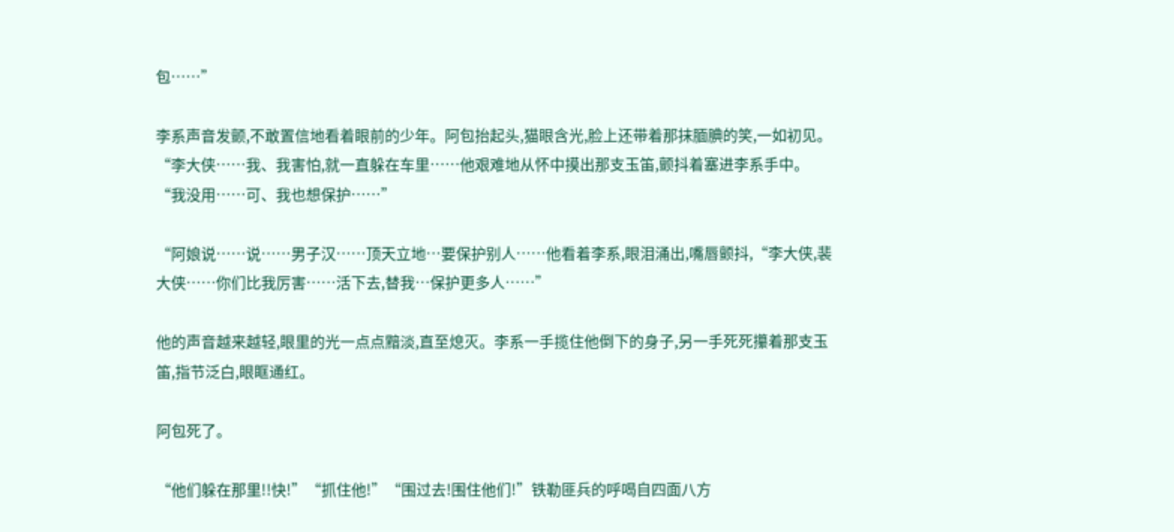包……”

李系声音发颤,不敢置信地看着眼前的少年。阿包抬起头,猫眼含光,脸上还带着那抹腼腆的笑,一如初见。“李大侠……我、我害怕,就一直躲在车里……他艰难地从怀中摸出那支玉笛,颤抖着塞进李系手中。“我没用……可、我也想保护……”

“阿娘说……说……男子汉……顶天立地…要保护别人……他看着李系,眼泪涌出,嘴唇颤抖,“李大侠,裴大侠……你们比我厉害……活下去,替我…保护更多人……”

他的声音越来越轻,眼里的光一点点黯淡,直至熄灭。李系一手揽住他倒下的身子,另一手死死攥着那支玉笛,指节泛白,眼眶通红。

阿包死了。

“他们躲在那里!!快!”“抓住他!”“围过去!围住他们!”铁勒匪兵的呼喝自四面八方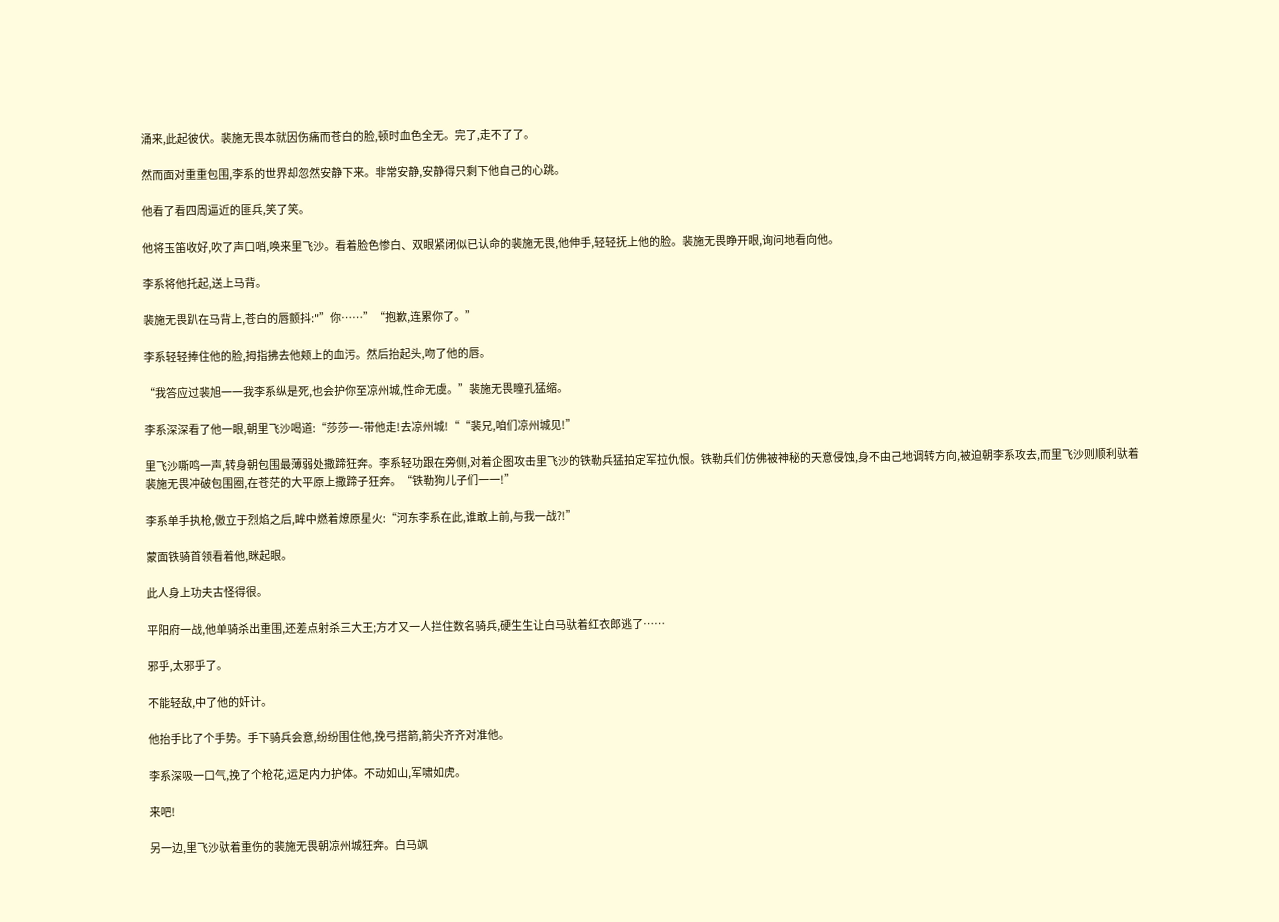涌来,此起彼伏。裴施无畏本就因伤痛而苍白的脸,顿时血色全无。完了,走不了了。

然而面对重重包围,李系的世界却忽然安静下来。非常安静,安静得只剩下他自己的心跳。

他看了看四周逼近的匪兵,笑了笑。

他将玉笛收好,吹了声口哨,唤来里飞沙。看着脸色惨白、双眼紧闭似已认命的裴施无畏,他伸手,轻轻抚上他的脸。裴施无畏睁开眼,询问地看向他。

李系将他托起,送上马背。

裴施无畏趴在马背上,苍白的唇颤抖:"”你……”“抱歉,连累你了。”

李系轻轻捧住他的脸,拇指拂去他颊上的血污。然后抬起头,吻了他的唇。

“我答应过裴旭一一我李系纵是死,也会护你至凉州城,性命无虞。”裴施无畏瞳孔猛缩。

李系深深看了他一眼,朝里飞沙喝道:“莎莎一-带他走!去凉州城!““裴兄,咱们凉州城见!”

里飞沙嘶鸣一声,转身朝包围最薄弱处撒蹄狂奔。李系轻功跟在旁侧,对着企图攻击里飞沙的铁勒兵猛拍定军拉仇恨。铁勒兵们仿佛被神秘的天意侵蚀,身不由己地调转方向,被迫朝李系攻去,而里飞沙则顺利驮着裴施无畏冲破包围圈,在苍茫的大平原上撒蹄子狂奔。“铁勒狗儿子们一一!”

李系单手执枪,傲立于烈焰之后,眸中燃着燎原星火:“河东李系在此,谁敢上前,与我一战?!”

蒙面铁骑首领看着他,眯起眼。

此人身上功夫古怪得很。

平阳府一战,他单骑杀出重围,还差点射杀三大王;方才又一人拦住数名骑兵,硬生生让白马驮着红衣郎逃了……

邪乎,太邪乎了。

不能轻敌,中了他的奸计。

他抬手比了个手势。手下骑兵会意,纷纷围住他,挽弓搭箭,箭尖齐齐对准他。

李系深吸一口气,挽了个枪花,运足内力护体。不动如山,军啸如虎。

来吧!

另一边,里飞沙驮着重伤的裴施无畏朝凉州城狂奔。白马飒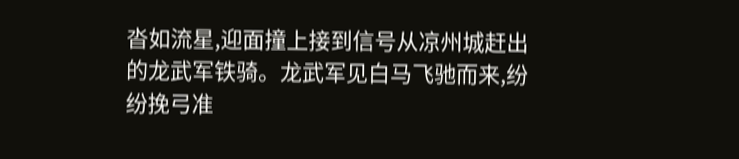沓如流星,迎面撞上接到信号从凉州城赶出的龙武军铁骑。龙武军见白马飞驰而来,纷纷挽弓准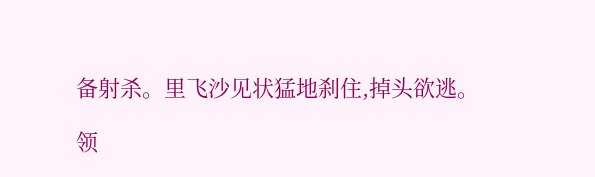备射杀。里飞沙见状猛地刹住,掉头欲逃。

领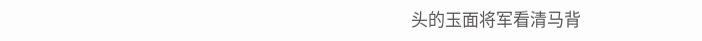头的玉面将军看清马背